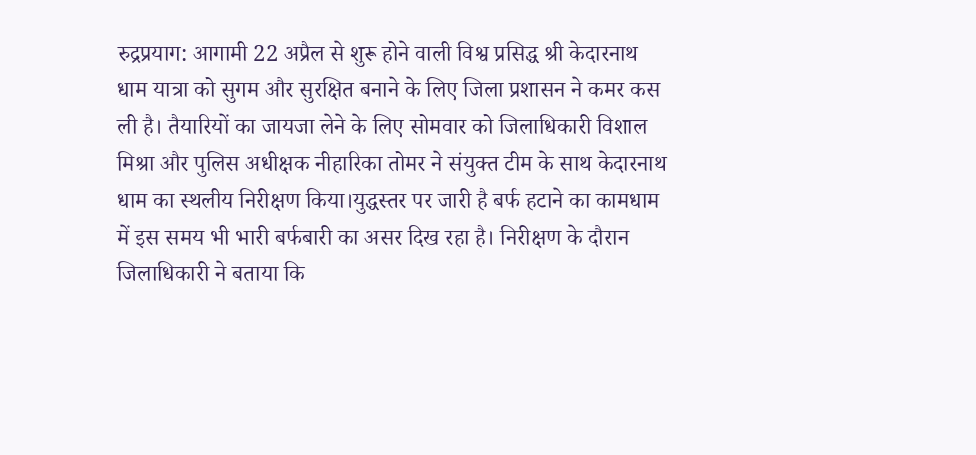रुद्रप्रयाग: आगामी 22 अप्रैल से शुरू होने वाली विश्व प्रसिद्ध श्री केदारनाथ धाम यात्रा को सुगम और सुरक्षित बनाने के लिए जिला प्रशासन ने कमर कस ली है। तैयारियों का जायजा लेने के लिए सोमवार को जिलाधिकारी विशाल मिश्रा और पुलिस अधीक्षक नीहारिका तोमर ने संयुक्त टीम के साथ केदारनाथ धाम का स्थलीय निरीक्षण किया।युद्धस्तर पर जारी है बर्फ हटाने का कामधाम में इस समय भी भारी बर्फबारी का असर दिख रहा है। निरीक्षण के दौरान जिलाधिकारी ने बताया कि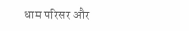धाम परिसर और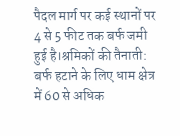पैदल मार्ग पर कई स्थानों पर 4 से 5 फीट तक बर्फ जमी हुई है।श्रमिकों की तैनाती: बर्फ हटाने के लिए धाम क्षेत्र में 60 से अधिक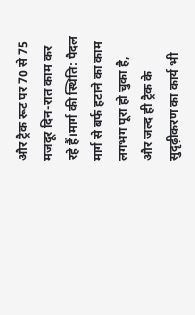और ट्रैक रूट पर 70 से 75 मजदूर दिन-रात काम कर रहे हैं।मार्ग की स्थिति: पैदल मार्ग से बर्फ हटाने का काम लगभग पूरा हो चुका है, और जल्द ही ट्रैक के सुदृढ़ीकरण का कार्य भी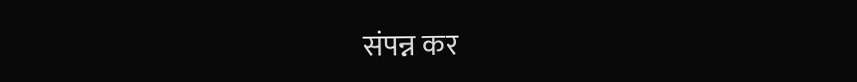संपन्न कर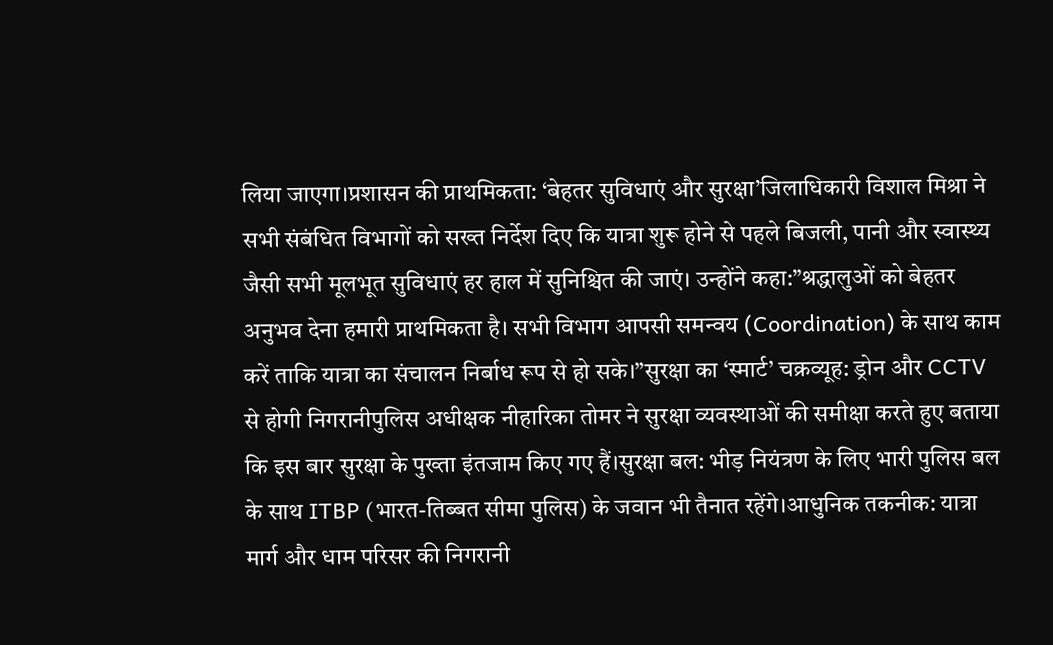लिया जाएगा।प्रशासन की प्राथमिकता: ‘बेहतर सुविधाएं और सुरक्षा’जिलाधिकारी विशाल मिश्रा ने सभी संबंधित विभागों को सख्त निर्देश दिए कि यात्रा शुरू होने से पहले बिजली, पानी और स्वास्थ्य जैसी सभी मूलभूत सुविधाएं हर हाल में सुनिश्चित की जाएं। उन्होंने कहा:”श्रद्धालुओं को बेहतर अनुभव देना हमारी प्राथमिकता है। सभी विभाग आपसी समन्वय (Coordination) के साथ काम करें ताकि यात्रा का संचालन निर्बाध रूप से हो सके।”सुरक्षा का ‘स्मार्ट’ चक्रव्यूह: ड्रोन और CCTV से होगी निगरानीपुलिस अधीक्षक नीहारिका तोमर ने सुरक्षा व्यवस्थाओं की समीक्षा करते हुए बताया कि इस बार सुरक्षा के पुख्ता इंतजाम किए गए हैं।सुरक्षा बल: भीड़ नियंत्रण के लिए भारी पुलिस बल के साथ ITBP (भारत-तिब्बत सीमा पुलिस) के जवान भी तैनात रहेंगे।आधुनिक तकनीक: यात्रा मार्ग और धाम परिसर की निगरानी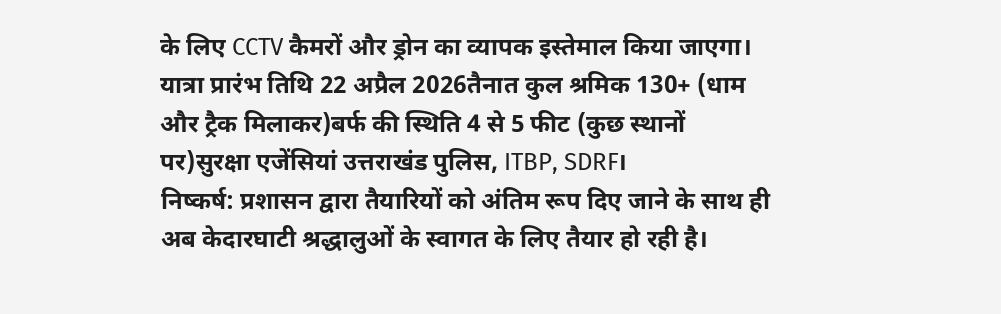के लिए CCTV कैमरों और ड्रोन का व्यापक इस्तेमाल किया जाएगा।
यात्रा प्रारंभ तिथि 22 अप्रैल 2026तैनात कुल श्रमिक 130+ (धाम और ट्रैक मिलाकर)बर्फ की स्थिति 4 से 5 फीट (कुछ स्थानों पर)सुरक्षा एजेंसियां उत्तराखंड पुलिस, ITBP, SDRF।
निष्कर्ष: प्रशासन द्वारा तैयारियों को अंतिम रूप दिए जाने के साथ ही अब केदारघाटी श्रद्धालुओं के स्वागत के लिए तैयार हो रही है।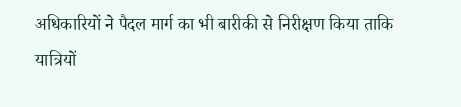अधिकारियों ने पैदल मार्ग का भी बारीकी से निरीक्षण किया ताकि यात्रियों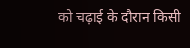को चढ़ाई के दौरान किसी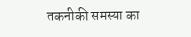तकनीकी समस्या का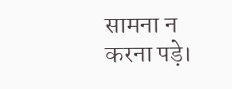सामना न करना पड़े।